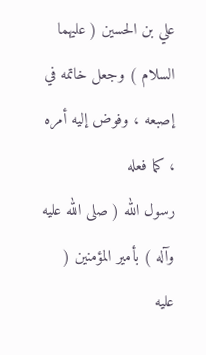علي بن الحسين ( عليهما السلام ) وجعل خاتمه في إصبعه ، وفوض إليه أمره ، كما فعله
رسول الله ( صلى الله عليه وآله ) بأمير المؤمنين ( عليه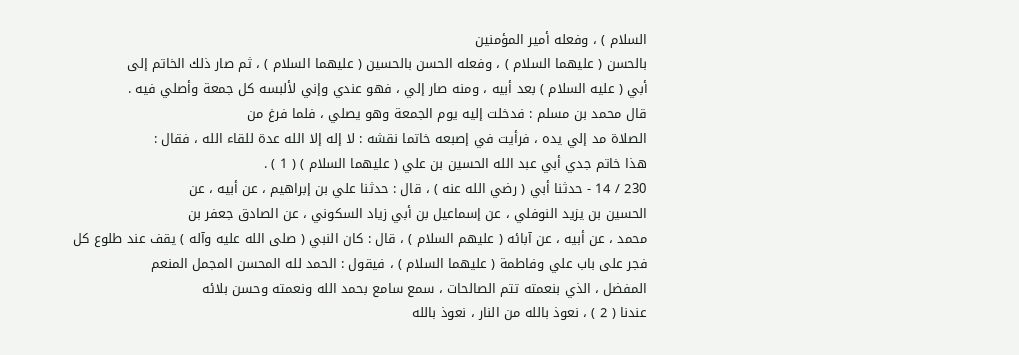السلام ) ، وفعله أمير المؤمنين
بالحسن ( عليهما السلام ) ، وفعله الحسن بالحسين ( عليهما السلام ) ، ثم صار ذلك الخاتم إلى
أبي ( عليه السلام ) بعد أبيه ، ومنه صار إلي ، فهو عندي وإني لألبسه كل جمعة وأصلي فيه .
قال محمد بن مسلم : فدخلت إليه يوم الجمعة وهو يصلي ، فلما فرغ من
الصلاة مد إلي يده ، فرأيت في إصبعه خاتما نقشه : لا إله إلا الله عدة للقاء الله ، فقال :
هذا خاتم جدي أبي عبد الله الحسين بن علي ( عليهما السلام ) ( 1 ) .
230 / 14 - حدثنا أبي ( رضي الله عنه ) ، قال : حدثنا علي بن إبراهيم ، عن أبيه ، عن
الحسين بن يزيد النوفلي ، عن إسماعيل بن أبي زياد السكوني ، عن الصادق جعفر بن
محمد ، عن أبيه ، عن آبائه ( عليهم السلام ) ، قال : كان النبي ( صلى الله عليه وآله ) يقف عند طلوع كل
فجر على باب علي وفاطمة ( عليهما السلام ) ، فيقول : الحمد لله المحسن المجمل المنعم
المفضل ، الذي بنعمته تتم الصالحات ، سمع سامع بحمد الله ونعمته وحسن بلائه
عندنا ( 2 ) ، نعوذ بالله من النار ، نعوذ بالله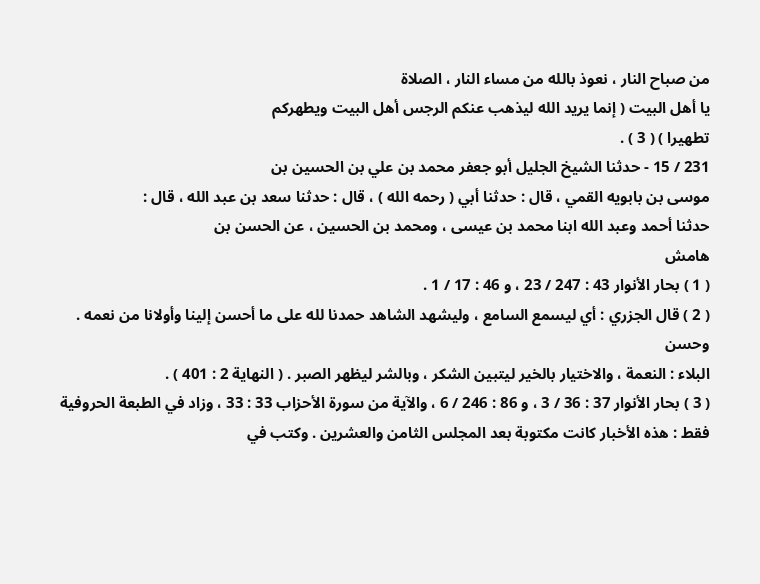من صباح النار ، نعوذ بالله من مساء النار ، الصلاة
يا أهل البيت ( إنما يريد الله ليذهب عنكم الرجس أهل البيت ويطهركم
تطهيرا ) ( 3 ) .
231 / 15 - حدثنا الشيخ الجليل أبو جعفر محمد بن علي بن الحسين بن
موسى بن بابويه القمي ، قال : حدثنا أبي ( رحمه الله ) ، قال : حدثنا سعد بن عبد الله ، قال :
حدثنا أحمد وعبد الله ابنا محمد بن عيسى ، ومحمد بن الحسين ، عن الحسن بن
هامش
( 1 ) بحار الأنوار 43 : 247 / 23 ، و 46 : 17 / 1 .
( 2 ) قال الجزري : أي ليسمع السامع ، وليشهد الشاهد حمدنا لله على ما أحسن إلينا وأولانا من نعمه . وحسن
البلاء : النعمة ، والاختيار بالخير ليتبين الشكر ، وبالشر ليظهر الصبر . ( النهاية 2 : 401 ) .
( 3 ) بحار الأنوار 37 : 36 / 3 ، و 86 : 246 / 6 ، والآية من سورة الأحزاب 33 : 33 ، وزاد في الطبعة الحروفية
فقط : هذه الأخبار كانت مكتوبة بعد المجلس الثامن والعشرين . وكتب في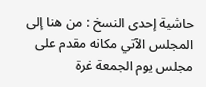حاشية إحدى النسخ : من هنا إلى
المجلس الآتي مكانه مقدم على مجلس يوم الجمعة غرة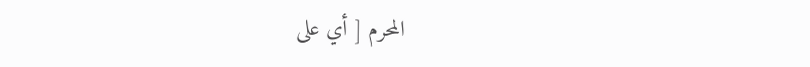المحرم [ أي على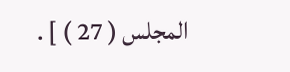المجلس ( 27 ) ] .